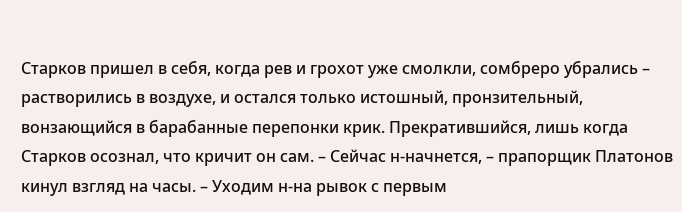Старков пришел в себя, когда рев и грохот уже смолкли, сомбреро убрались – растворились в воздухе, и остался только истошный, пронзительный, вонзающийся в барабанные перепонки крик. Прекратившийся, лишь когда Старков осознал, что кричит он сам. – Сейчас н-начнется, – прапорщик Платонов кинул взгляд на часы. – Уходим н-на рывок с первым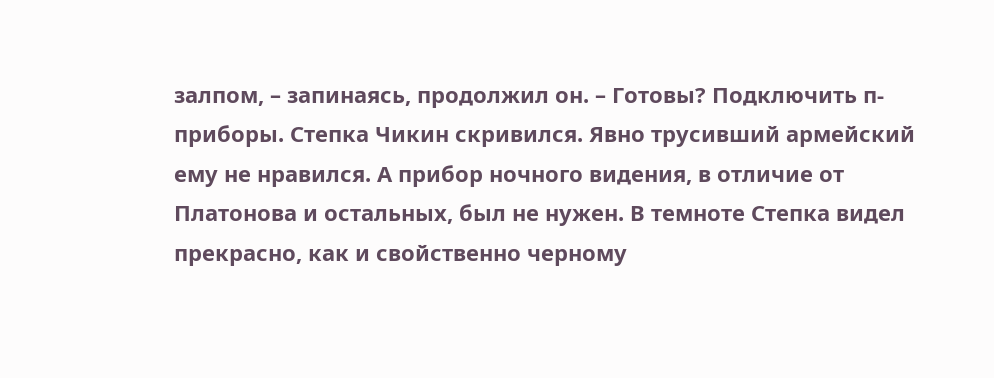залпом, – запинаясь, продолжил он. – Готовы? Подключить п-приборы. Степка Чикин скривился. Явно трусивший армейский ему не нравился. А прибор ночного видения, в отличие от Платонова и остальных, был не нужен. В темноте Степка видел прекрасно, как и свойственно черному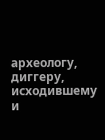археологу, диггеру, исходившему и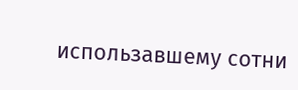использавшему сотни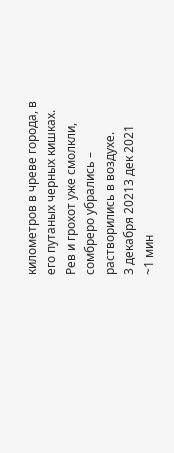километров в чреве города, в его путаных черных кишках.
Рев и грохот уже смолкли, сомбреро убрались – растворились в воздухе.
3 декабря 20213 дек 2021
~1 мин